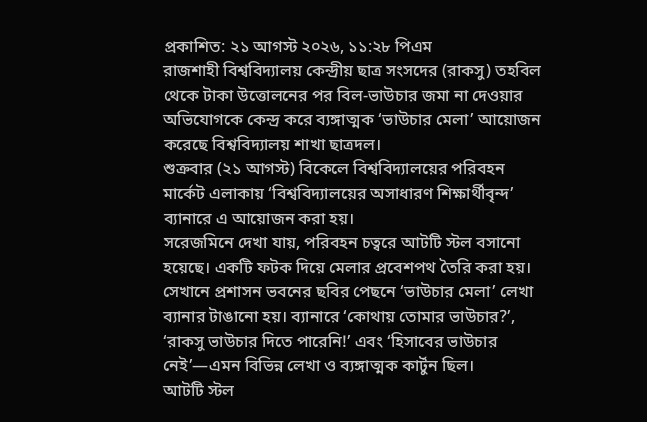প্রকাশিত: ২১ আগস্ট ২০২৬, ১১:২৮ পিএম
রাজশাহী বিশ্ববিদ্যালয় কেন্দ্রীয় ছাত্র সংসদের (রাকসু) তহবিল থেকে টাকা উত্তোলনের পর বিল-ভাউচার জমা না দেওয়ার অভিযোগকে কেন্দ্র করে ব্যঙ্গাত্মক ‘ভাউচার মেলা’ আয়োজন করেছে বিশ্ববিদ্যালয় শাখা ছাত্রদল।
শুক্রবার (২১ আগস্ট) বিকেলে বিশ্ববিদ্যালয়ের পরিবহন মার্কেট এলাকায় ‘বিশ্ববিদ্যালয়ের অসাধারণ শিক্ষার্থীবৃন্দ’ ব্যানারে এ আয়োজন করা হয়।
সরেজমিনে দেখা যায়, পরিবহন চত্বরে আটটি স্টল বসানো হয়েছে। একটি ফটক দিয়ে মেলার প্রবেশপথ তৈরি করা হয়। সেখানে প্রশাসন ভবনের ছবির পেছনে ‘ভাউচার মেলা’ লেখা ব্যানার টাঙানো হয়। ব্যানারে ‘কোথায় তোমার ভাউচার?’, ‘রাকসু ভাউচার দিতে পারেনি!’ এবং ‘হিসাবের ভাউচার নেই’—এমন বিভিন্ন লেখা ও ব্যঙ্গাত্মক কার্টুন ছিল।
আটটি স্টল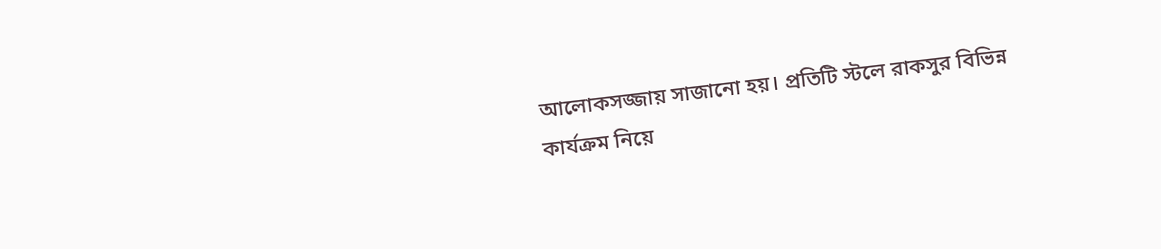আলোকসজ্জায় সাজানো হয়। প্রতিটি স্টলে রাকসুর বিভিন্ন কার্যক্রম নিয়ে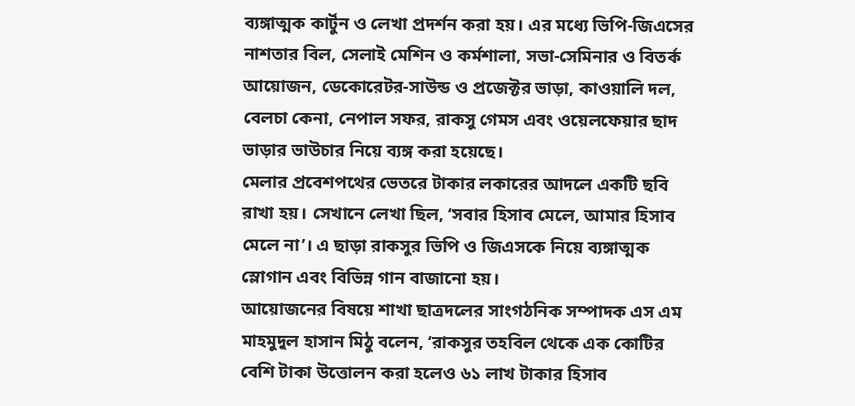ব্যঙ্গাত্মক কার্টুন ও লেখা প্রদর্শন করা হয়। এর মধ্যে ভিপি-জিএসের নাশতার বিল, সেলাই মেশিন ও কর্মশালা, সভা-সেমিনার ও বিতর্ক আয়োজন, ডেকোরেটর-সাউন্ড ও প্রজেক্টর ভাড়া, কাওয়ালি দল, বেলচা কেনা, নেপাল সফর, রাকসু গেমস এবং ওয়েলফেয়ার ছাদ ভাড়ার ভাউচার নিয়ে ব্যঙ্গ করা হয়েছে।
মেলার প্রবেশপথের ভেতরে টাকার লকারের আদলে একটি ছবি রাখা হয়। সেখানে লেখা ছিল, ‘সবার হিসাব মেলে, আমার হিসাব মেলে না’। এ ছাড়া রাকসুর ভিপি ও জিএসকে নিয়ে ব্যঙ্গাত্মক স্লোগান এবং বিভিন্ন গান বাজানো হয়।
আয়োজনের বিষয়ে শাখা ছাত্রদলের সাংগঠনিক সম্পাদক এস এম মাহমুদুল হাসান মিঠু বলেন, ‘রাকসুর তহবিল থেকে এক কোটির বেশি টাকা উত্তোলন করা হলেও ৬১ লাখ টাকার হিসাব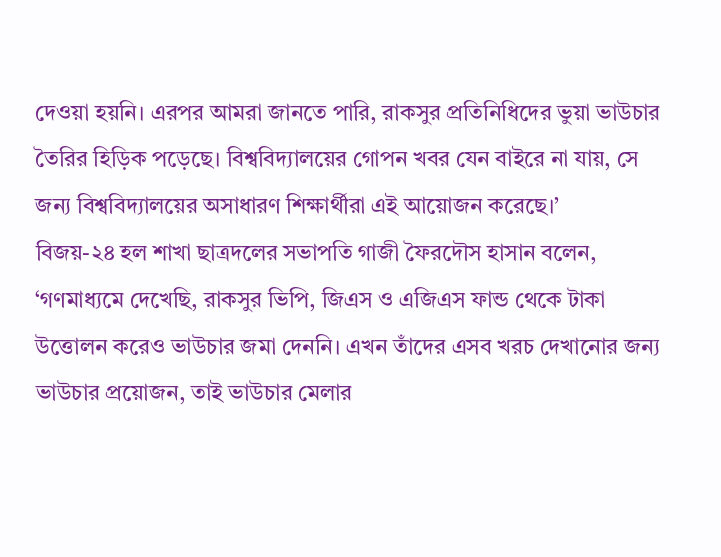দেওয়া হয়নি। এরপর আমরা জানতে পারি, রাকসুর প্রতিনিধিদের ভুয়া ভাউচার তৈরির হিড়িক পড়েছে। বিশ্ববিদ্যালয়ের গোপন খবর যেন বাইরে না যায়, সে জন্য বিশ্ববিদ্যালয়ের অসাধারণ শিক্ষার্থীরা এই আয়োজন করেছে।’
বিজয়-২৪ হল শাখা ছাত্রদলের সভাপতি গাজী ফৈরদৌস হাসান বলেন, ‘গণমাধ্যমে দেখেছি, রাকসুর ভিপি, জিএস ও এজিএস ফান্ড থেকে টাকা উত্তোলন করেও ভাউচার জমা দেননি। এখন তাঁদের এসব খরচ দেখানোর জন্য ভাউচার প্রয়োজন, তাই ভাউচার মেলার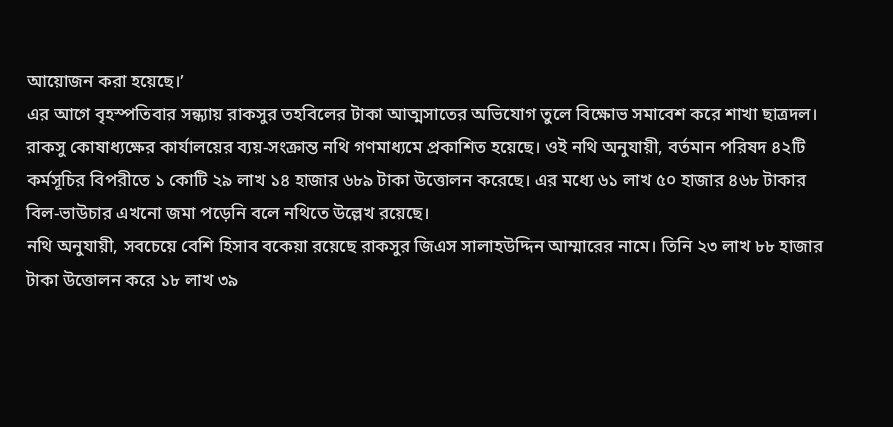আয়োজন করা হয়েছে।’
এর আগে বৃহস্পতিবার সন্ধ্যায় রাকসুর তহবিলের টাকা আত্মসাতের অভিযোগ তুলে বিক্ষোভ সমাবেশ করে শাখা ছাত্রদল।
রাকসু কোষাধ্যক্ষের কার্যালয়ের ব্যয়-সংক্রান্ত নথি গণমাধ্যমে প্রকাশিত হয়েছে। ওই নথি অনুযায়ী, বর্তমান পরিষদ ৪২টি কর্মসূচির বিপরীতে ১ কোটি ২৯ লাখ ১৪ হাজার ৬৮৯ টাকা উত্তোলন করেছে। এর মধ্যে ৬১ লাখ ৫০ হাজার ৪৬৮ টাকার বিল-ভাউচার এখনো জমা পড়েনি বলে নথিতে উল্লেখ রয়েছে।
নথি অনুযায়ী, সবচেয়ে বেশি হিসাব বকেয়া রয়েছে রাকসুর জিএস সালাহউদ্দিন আম্মারের নামে। তিনি ২৩ লাখ ৮৮ হাজার টাকা উত্তোলন করে ১৮ লাখ ৩৯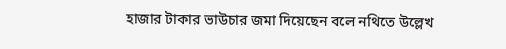হাজার টাকার ভাউচার জমা দিয়েছেন বলে নথিতে উল্লেখ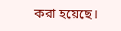করা হয়েছে।